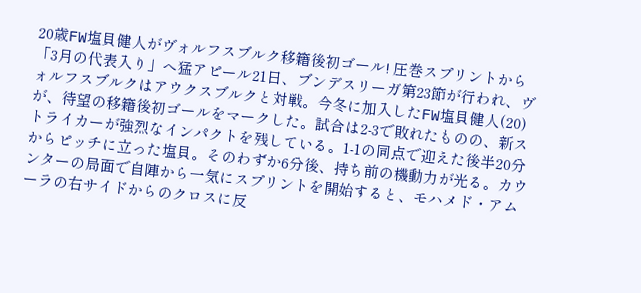20歳FW塩貝健人がヴォルフスブルク移籍後初ゴール! 圧巻スプリントから「3月の代表入り」へ猛アピール21日、ブンデスリーガ第23節が行われ、ヴォルフスブルクはアウクスブルクと対戦。今冬に加入したFW塩貝健人(20)が、待望の移籍後初ゴールをマークした。試合は2-3で敗れたものの、新ストライカーが強烈なインパクトを残している。1-1の同点で迎えた後半20分からピッチに立った塩貝。そのわずか6分後、持ち前の機動力が光る。カウンターの局面で自陣から一気にスプリントを開始すると、モハメド・アムーラの右サイドからのクロスに反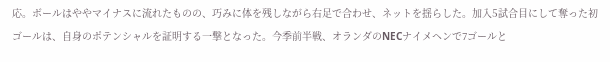応。ボールはややマイナスに流れたものの、巧みに体を残しながら右足で合わせ、ネットを揺らした。加入5試合目にして奪った初ゴールは、自身のポテンシャルを証明する一撃となった。今季前半戦、オランダのNECナイメヘンで7ゴールと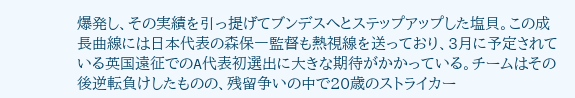爆発し、その実績を引っ提げてブンデスへとステップアップした塩貝。この成長曲線には日本代表の森保一監督も熱視線を送っており、3月に予定されている英国遠征でのA代表初選出に大きな期待がかかっている。チームはその後逆転負けしたものの、残留争いの中で20歳のストライカー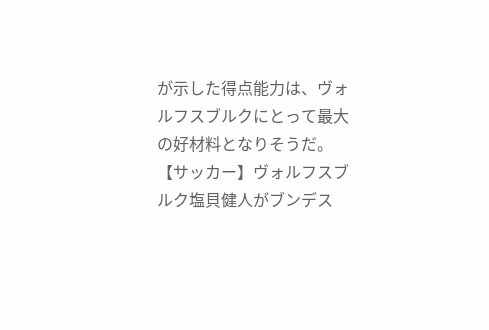が示した得点能力は、ヴォルフスブルクにとって最大の好材料となりそうだ。【サッカー】ヴォルフスブルク塩貝健人がブンデス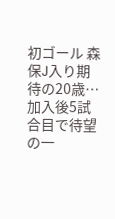初ゴール 森保J入り期待の20歳…加入後5試合目で待望の一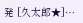発 [久太郎★]…